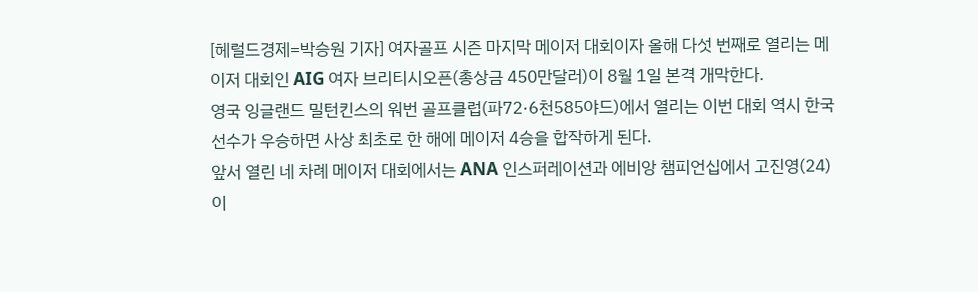[헤럴드경제=박승원 기자] 여자골프 시즌 마지막 메이저 대회이자 올해 다섯 번째로 열리는 메이저 대회인 AIG 여자 브리티시오픈(총상금 450만달러)이 8월 1일 본격 개막한다.
영국 잉글랜드 밀턴킨스의 워번 골프클럽(파72·6천585야드)에서 열리는 이번 대회 역시 한국 선수가 우승하면 사상 최초로 한 해에 메이저 4승을 합작하게 된다.
앞서 열린 네 차례 메이저 대회에서는 ANA 인스퍼레이션과 에비앙 챔피언십에서 고진영(24)이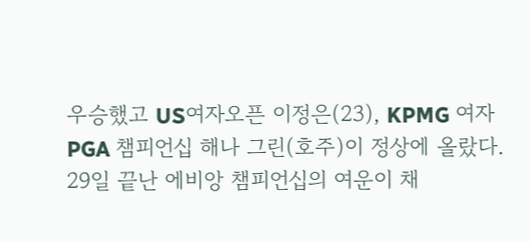우승했고 US여자오픈 이정은(23), KPMG 여자 PGA 챔피언십 해나 그린(호주)이 정상에 올랐다.
29일 끝난 에비앙 챔피언십의 여운이 채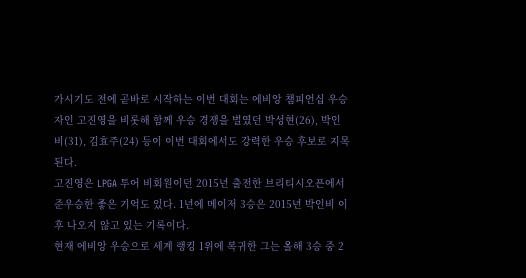가시기도 전에 곧바로 시작하는 이번 대회는 에비앙 챔피언십 우승자인 고진영을 비롯해 함께 우승 경쟁을 벌였던 박성현(26), 박인비(31), 김효주(24) 등이 이번 대회에서도 강력한 우승 후보로 지목된다.
고진영은 LPGA 투어 비회원이던 2015년 출전한 브리티시오픈에서 준우승한 좋은 기억도 있다. 1년에 메이저 3승은 2015년 박인비 이후 나오지 않고 있는 기록이다.
현재 에비앙 우승으로 세계 랭킹 1위에 복귀한 그는 올해 3승 중 2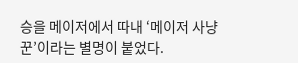승을 메이저에서 따내 ‘메이저 사냥꾼’이라는 별명이 붙었다.